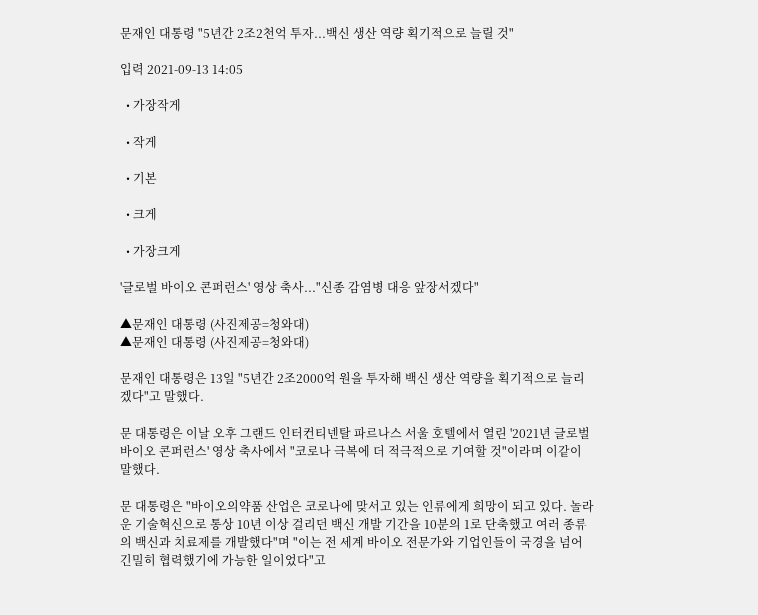문재인 대통령 "5년간 2조2천억 투자...백신 생산 역량 획기적으로 늘릴 것"

입력 2021-09-13 14:05

  • 가장작게

  • 작게

  • 기본

  • 크게

  • 가장크게

'글로벌 바이오 콘퍼런스' 영상 축사..."신종 감염병 대응 앞장서겠다"

▲문재인 대통령 (사진제공=청와대)
▲문재인 대통령 (사진제공=청와대)

문재인 대통령은 13일 "5년간 2조2000억 원을 투자해 백신 생산 역량을 획기적으로 늘리겠다"고 말했다.

문 대통령은 이날 오후 그랜드 인터컨티넨탈 파르나스 서울 호텔에서 열린 '2021년 글로벌 바이오 콘퍼런스' 영상 축사에서 "코로나 극복에 더 적극적으로 기여할 것"이라며 이같이 말했다.

문 대통령은 "바이오의약품 산업은 코로나에 맞서고 있는 인류에게 희망이 되고 있다. 놀라운 기술혁신으로 통상 10년 이상 걸리던 백신 개발 기간을 10분의 1로 단축했고 여러 종류의 백신과 치료제를 개발했다"며 "이는 전 세계 바이오 전문가와 기업인들이 국경을 넘어 긴밀히 협력했기에 가능한 일이었다"고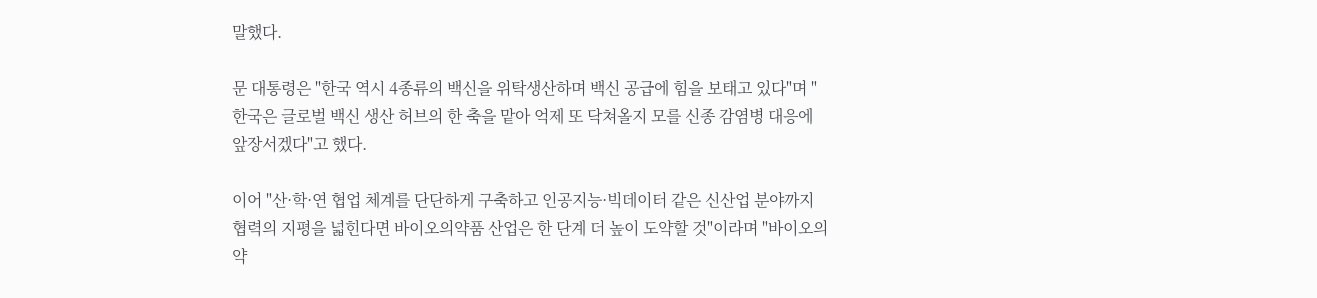말했다.

문 대통령은 "한국 역시 4종류의 백신을 위탁생산하며 백신 공급에 힘을 보태고 있다"며 "한국은 글로벌 백신 생산 허브의 한 축을 맡아 억제 또 닥쳐올지 모를 신종 감염병 대응에 앞장서겠다"고 했다.

이어 "산·학·연 협업 체계를 단단하게 구축하고 인공지능·빅데이터 같은 신산업 분야까지 협력의 지평을 넓힌다면 바이오의약품 산업은 한 단계 더 높이 도약할 것"이라며 "바이오의약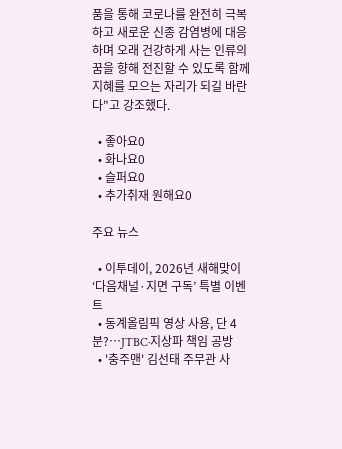품을 통해 코로나를 완전히 극복하고 새로운 신종 감염병에 대응하며 오래 건강하게 사는 인류의 꿈을 향해 전진할 수 있도록 함께 지혜를 모으는 자리가 되길 바란다"고 강조했다.

  • 좋아요0
  • 화나요0
  • 슬퍼요0
  • 추가취재 원해요0

주요 뉴스

  • 이투데이, 2026년 새해맞이 ‘다음채널·지면 구독’ 특별 이벤트
  • 동계올림픽 영상 사용, 단 4분?…JTBC·지상파 책임 공방
  • '충주맨' 김선태 주무관 사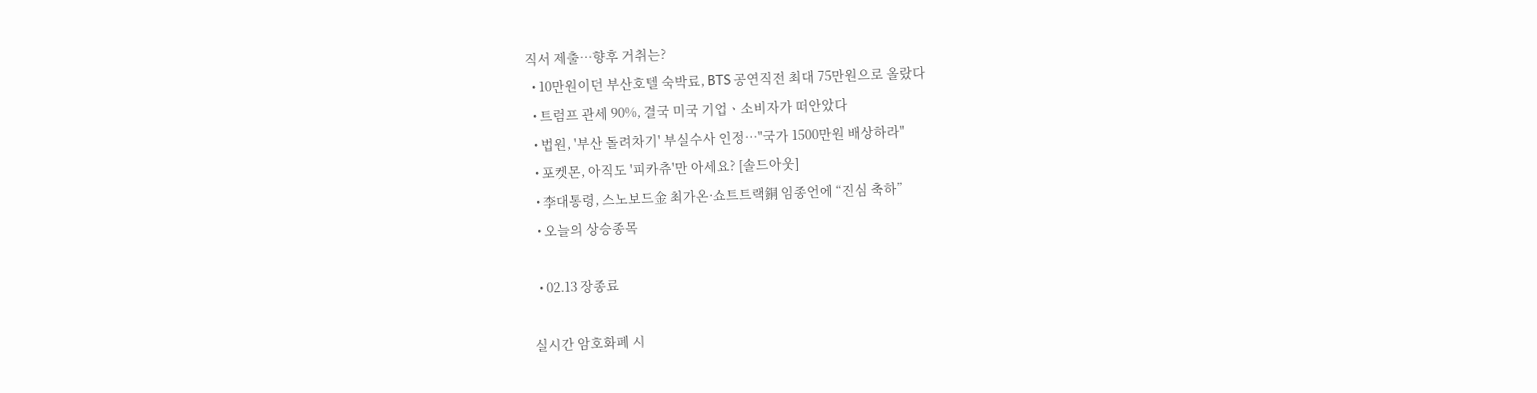직서 제출…향후 거취는?
  • 10만원이던 부산호텔 숙박료, BTS 공연직전 최대 75만원으로 올랐다
  • 트럼프 관세 90%, 결국 미국 기업ㆍ소비자가 떠안았다
  • 법원, '부산 돌려차기' 부실수사 인정…"국가 1500만원 배상하라"
  • 포켓몬, 아직도 '피카츄'만 아세요? [솔드아웃]
  • 李대통령, 스노보드金 최가온·쇼트트랙銅 임종언에 “진심 축하”
  • 오늘의 상승종목

  • 02.13 장종료

실시간 암호화폐 시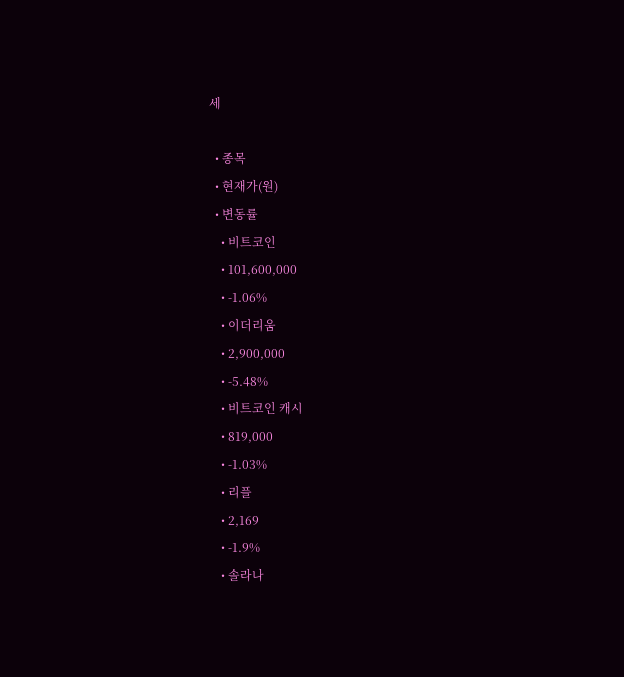세

  • 종목
  • 현재가(원)
  • 변동률
    • 비트코인
    • 101,600,000
    • -1.06%
    • 이더리움
    • 2,900,000
    • -5.48%
    • 비트코인 캐시
    • 819,000
    • -1.03%
    • 리플
    • 2,169
    • -1.9%
    • 솔라나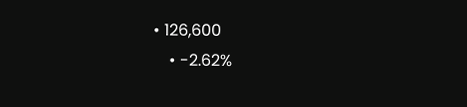• 126,600
    • -2.62%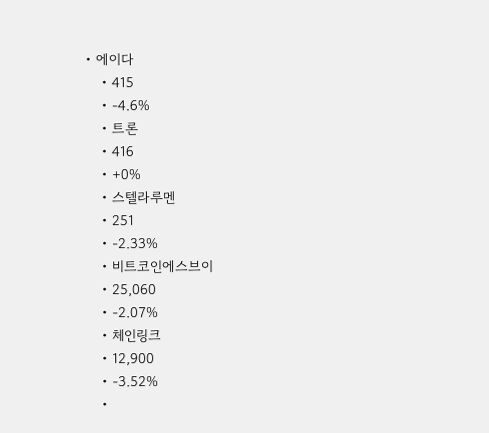• 에이다
    • 415
    • -4.6%
    • 트론
    • 416
    • +0%
    • 스텔라루멘
    • 251
    • -2.33%
    • 비트코인에스브이
    • 25,060
    • -2.07%
    • 체인링크
    • 12,900
    • -3.52%
    •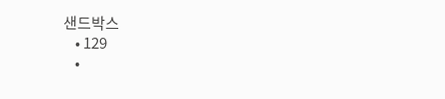샌드박스
    • 129
    •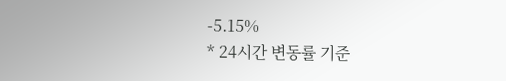-5.15%
* 24시간 변동률 기준